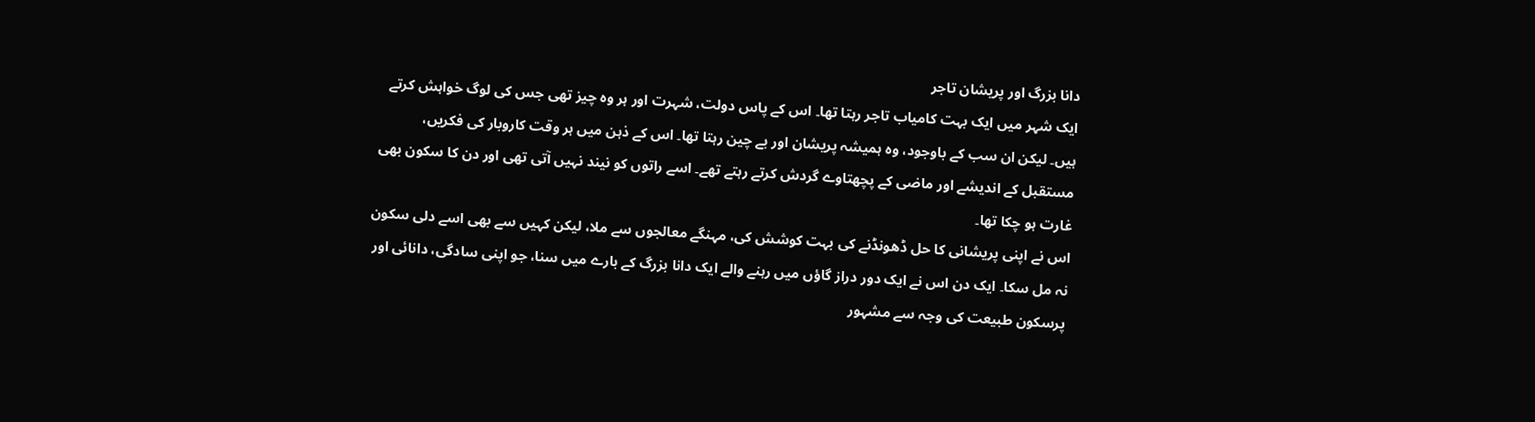دانا بزرگ اور پریشان تاجر
ایک شہر میں ایک بہت کامیاب تاجر رہتا تھا۔ اس کے پاس دولت، شہرت اور ہر وہ چیز تھی جس کی لوگ خواہش کرتے ہیں۔ لیکن ان سب کے باوجود، وہ ہمیشہ پریشان اور بے چین رہتا تھا۔ اس کے ذہن میں ہر وقت کاروبار کی فکریں، مستقبل کے اندیشے اور ماضی کے پچھتاوے گردش کرتے رہتے تھے۔ اسے راتوں کو نیند نہیں آتی تھی اور دن کا سکون بھی غارت ہو چکا تھا۔
اس نے اپنی پریشانی کا حل ڈھونڈنے کی بہت کوشش کی، مہنگے معالجوں سے ملا، لیکن کہیں سے بھی اسے دلی سکون نہ مل سکا۔ ایک دن اس نے ایک دور دراز گاؤں میں رہنے والے ایک دانا بزرگ کے بارے میں سنا، جو اپنی سادگی، دانائی اور پرسکون طبیعت کی وجہ سے مشہور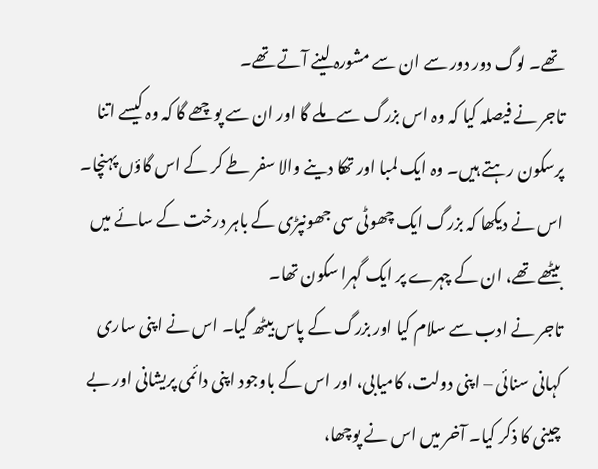تھے۔ لوگ دور دور سے ان سے مشورہ لینے آتے تھے۔
تاجر نے فیصلہ کیا کہ وہ اس بزرگ سے ملے گا اور ان سے پوچھے گا کہ وہ کیسے اتنا پرسکون رہتے ہیں۔ وہ ایک لمبا اور تھکا دینے والا سفر طے کر کے اس گاؤں پہنچا۔ اس نے دیکھا کہ بزرگ ایک چھوٹی سی جھونپڑی کے باہر درخت کے سائے میں بیٹھے تھے، ان کے چہرے پر ایک گہرا سکون تھا۔
تاجر نے ادب سے سلام کیا اور بزرگ کے پاس بیٹھ گیا۔ اس نے اپنی ساری کہانی سنائی – اپنی دولت، کامیابی، اور اس کے باوجود اپنی دائمی پریشانی اور بے چینی کا ذکر کیا۔ آخر میں اس نے پوچھا،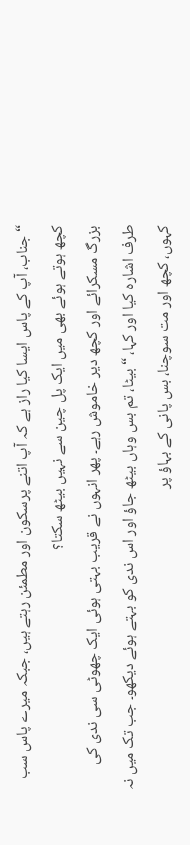“جناب، آپ کے پاس ایسا کیا راز ہے کہ آپ اتنے پرسکون اور مطمئن رہتے ہیں، جبکہ میرے پاس سب کچھ ہوتے ہوئے بھی میں ایک پل چین سے نہیں بیٹھ سکتا؟
بزرگ مسکرائے اور کچھ دیر خاموش رہے۔ پھر انہوں نے قریب بہتی ہوئی ایک چھوٹی سی ندی کی طرف اشارہ کیا اور کہا، “بیٹا، تم بس وہاں بیٹھ جاؤ اور اس ندی کو بہتے ہوئے دیکھو۔ جب تک میں نہ کہوں، کچھ اور مت سوچنا، بس پانی کے بہاؤ پر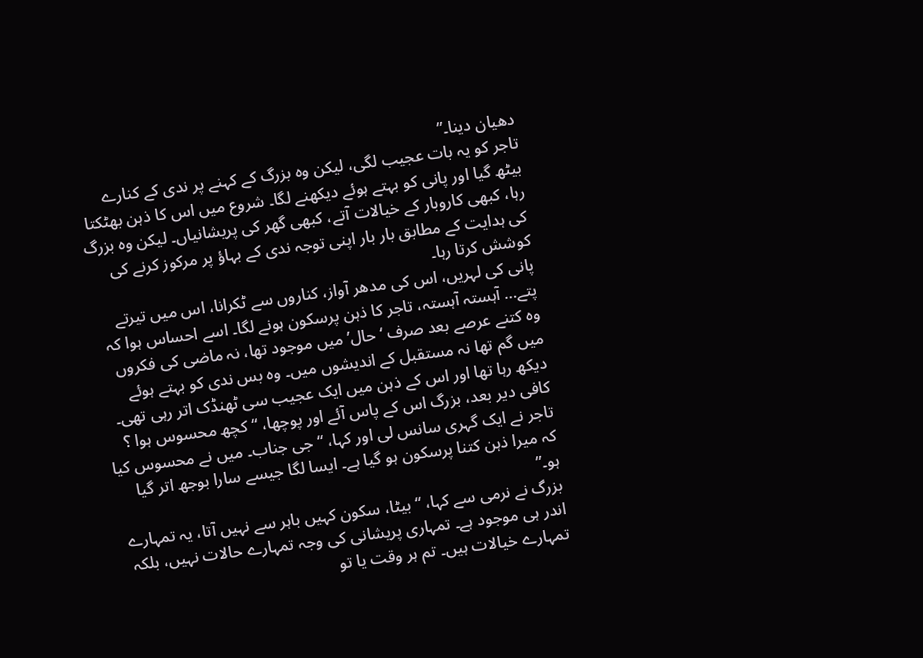دھیان دینا۔”
تاجر کو یہ بات عجیب لگی، لیکن وہ بزرگ کے کہنے پر ندی کے کنارے بیٹھ گیا اور پانی کو بہتے ہوئے دیکھنے لگا۔ شروع میں اس کا ذہن بھٹکتا رہا، کبھی کاروبار کے خیالات آتے، کبھی گھر کی پریشانیاں۔ لیکن وہ بزرگ کی ہدایت کے مطابق بار بار اپنی توجہ ندی کے بہاؤ پر مرکوز کرنے کی کوشش کرتا رہا۔
پانی کی لہریں، اس کی مدھر آواز، کناروں سے ٹکرانا، اس میں تیرتے پتے… آہستہ آہستہ، تاجر کا ذہن پرسکون ہونے لگا۔ اسے احساس ہوا کہ وہ کتنے عرصے بعد صرف ‘حال’ میں موجود تھا، نہ ماضی کی فکروں میں گم تھا نہ مستقبل کے اندیشوں میں۔ وہ بس ندی کو بہتے ہوئے دیکھ رہا تھا اور اس کے ذہن میں ایک عجیب سی ٹھنڈک اتر رہی تھی۔
کافی دیر بعد، بزرگ اس کے پاس آئے اور پوچھا، “کچھ محسوس ہوا ؟
تاجر نے ایک گہری سانس لی اور کہا، “جی جناب۔ میں نے محسوس کیا کہ میرا ذہن کتنا پرسکون ہو گیا ہے۔ ایسا لگا جیسے سارا بوجھ اتر گیا ہو۔”
بزرگ نے نرمی سے کہا، “بیٹا، سکون کہیں باہر سے نہیں آتا، یہ تمہارے اندر ہی موجود ہے۔ تمہاری پریشانی کی وجہ تمہارے حالات نہیں، بلکہ تمہارے خیالات ہیں۔ تم ہر وقت یا تو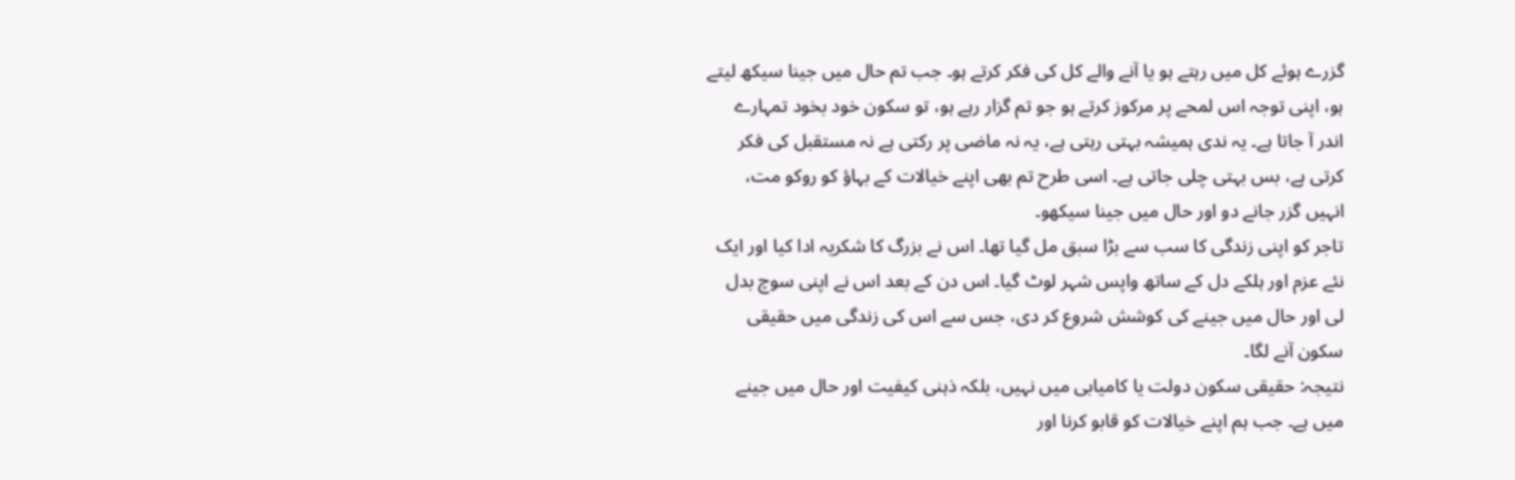گزرے ہوئے کل میں رہتے ہو یا آنے والے کل کی فکر کرتے ہو۔ جب تم حال میں جینا سیکھ لیتے ہو، اپنی توجہ اس لمحے پر مرکوز کرتے ہو جو تم گزار رہے ہو، تو سکون خود بخود تمہارے اندر آ جاتا ہے۔ یہ ندی ہمیشہ بہتی رہتی ہے، یہ نہ ماضی پر رکتی ہے نہ مستقبل کی فکر کرتی ہے، بس بہتی چلی جاتی ہے۔ اسی طرح تم بھی اپنے خیالات کے بہاؤ کو روکو مت، انہیں گزر جانے دو اور حال میں جینا سیکھو۔
تاجر کو اپنی زندگی کا سب سے بڑا سبق مل گیا تھا۔ اس نے بزرگ کا شکریہ ادا کیا اور ایک نئے عزم اور ہلکے دل کے ساتھ واپس شہر لوٹ گیا۔ اس دن کے بعد اس نے اپنی سوچ بدل لی اور حال میں جینے کی کوشش شروع کر دی، جس سے اس کی زندگی میں حقیقی سکون آنے لگا۔
نتیجہ: حقیقی سکون دولت یا کامیابی میں نہیں، بلکہ ذہنی کیفیت اور حال میں جینے میں ہے۔ جب ہم اپنے خیالات کو قابو کرنا اور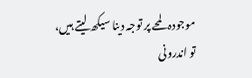موجودہ لمحے پر توجہ دینا سیکھ لیتے ہیں، تو اندرونی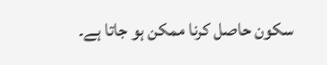سکون حاصل کرنا ممکن ہو جاتا ہے۔